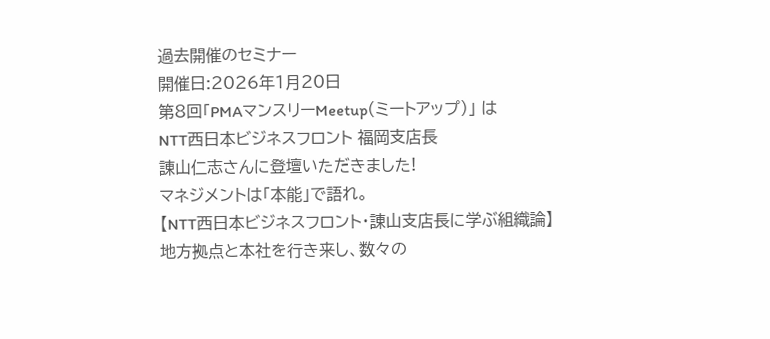過去開催のセミナー
開催日:2026年1月20日
第8回「PMAマンスリーMeetup(ミートアップ)」 は
NTT西日本ビジネスフロント 福岡支店長
諌山仁志さんに登壇いただきました!
マネジメントは「本能」で語れ。
【NTT西日本ビジネスフロント・諌山支店長に学ぶ組織論】
地方拠点と本社を行き来し、数々の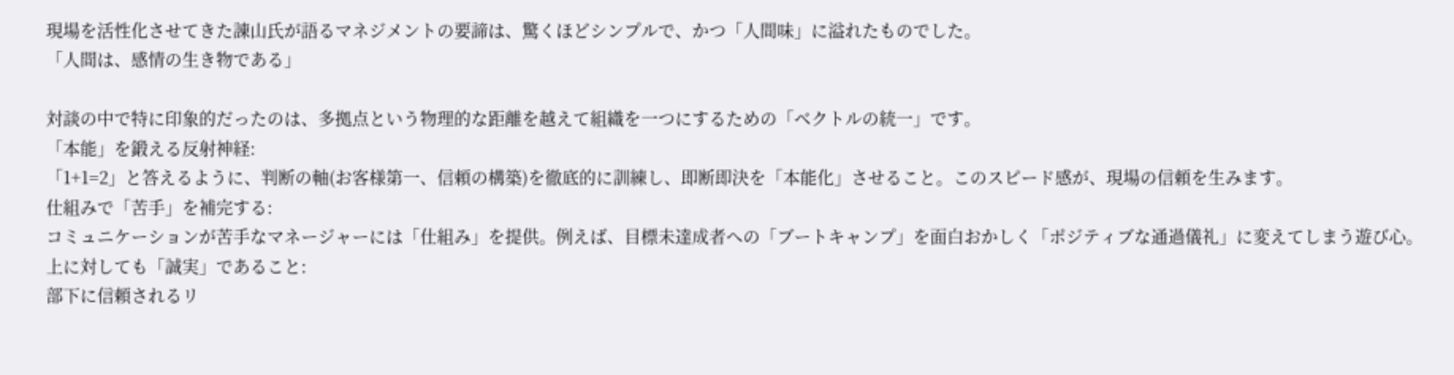現場を活性化させてきた諌山氏が語るマネジメントの要諦は、驚くほどシンプルで、かつ「人間味」に溢れたものでした。
「人間は、感情の生き物である」

対談の中で特に印象的だったのは、多拠点という物理的な距離を越えて組織を一つにするための「ベクトルの統一」です。
「本能」を鍛える反射神経:
「1+1=2」と答えるように、判断の軸(お客様第一、信頼の構築)を徹底的に訓練し、即断即決を「本能化」させること。このスピード感が、現場の信頼を生みます。
仕組みで「苦手」を補完する:
コミュニケーションが苦手なマネージャーには「仕組み」を提供。例えば、目標未達成者への「ブートキャンプ」を面白おかしく「ポジティブな通過儀礼」に変えてしまう遊び心。
上に対しても「誠実」であること:
部下に信頼されるリ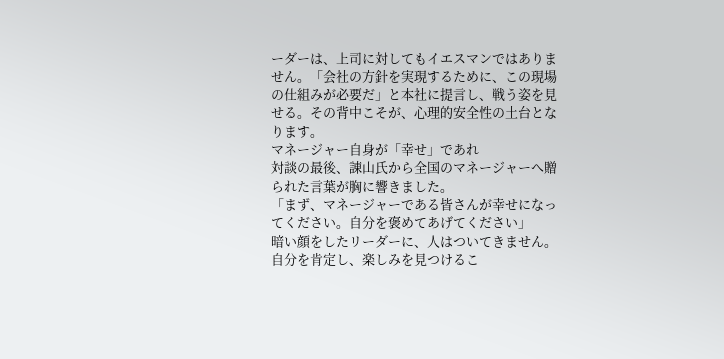ーダーは、上司に対してもイエスマンではありません。「会社の方針を実現するために、この現場の仕組みが必要だ」と本社に提言し、戦う姿を見せる。その背中こそが、心理的安全性の土台となります。
マネージャー自身が「幸せ」であれ
対談の最後、諌山氏から全国のマネージャーへ贈られた言葉が胸に響きました。
「まず、マネージャーである皆さんが幸せになってください。自分を褒めてあげてください」
暗い顔をしたリーダーに、人はついてきません。
自分を肯定し、楽しみを見つけるこ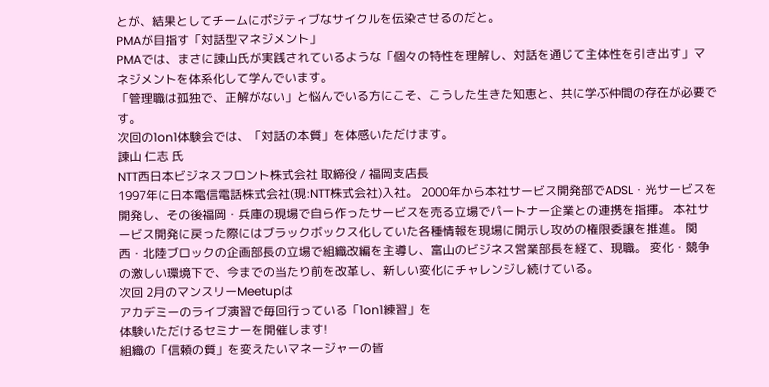とが、結果としてチームにポジティブなサイクルを伝染させるのだと。
PMAが目指す「対話型マネジメント」
PMAでは、まさに諌山氏が実践されているような「個々の特性を理解し、対話を通じて主体性を引き出す」マネジメントを体系化して学んでいます。
「管理職は孤独で、正解がない」と悩んでいる方にこそ、こうした生きた知恵と、共に学ぶ仲間の存在が必要です。
次回の1on1体験会では、「対話の本質」を体感いただけます。
諌山 仁志 氏
NTT西日本ビジネスフロント株式会社 取締役 / 福岡支店長
1997年に日本電信電話株式会社(現:NTT株式会社)入社。 2000年から本社サービス開発部でADSL・光サービスを開発し、その後福岡・兵庫の現場で自ら作ったサービスを売る立場でパートナー企業との連携を指揮。 本社サービス開発に戻った際にはブラックボックス化していた各種情報を現場に開示し攻めの権限委譲を推進。 関西・北陸ブロックの企画部長の立場で組織改編を主導し、富山のビジネス営業部長を経て、現職。 変化・競争の激しい環境下で、今までの当たり前を改革し、新しい変化にチャレンジし続けている。
次回 2月のマンスリーMeetupは
アカデミーのライブ演習で毎回行っている「1on1練習」を
体験いただけるセミナーを開催します!
組織の「信頼の質」を変えたいマネージャーの皆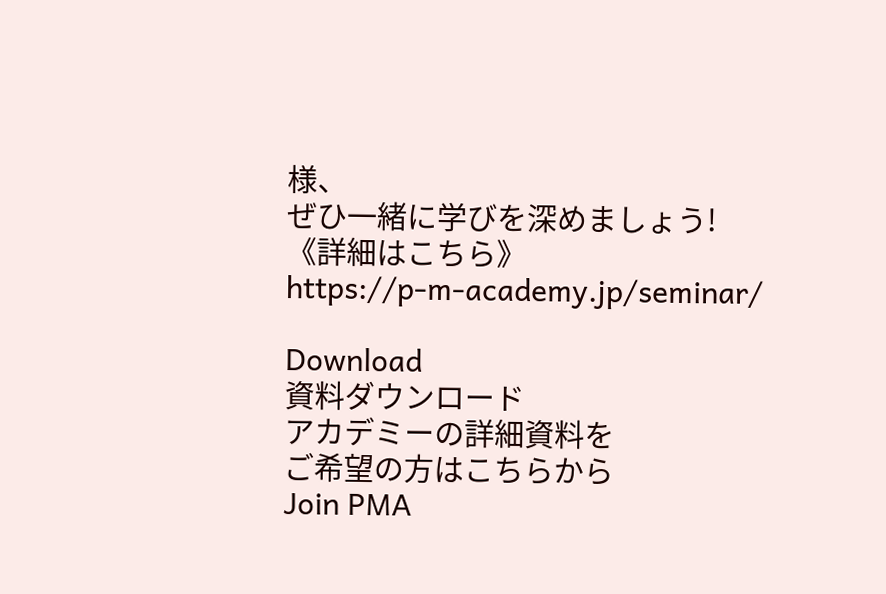様、
ぜひ一緒に学びを深めましょう!
《詳細はこちら》
https://p-m-academy.jp/seminar/

Download
資料ダウンロード
アカデミーの詳細資料を
ご希望の方はこちらから
Join PMA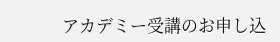アカデミー受講のお申し込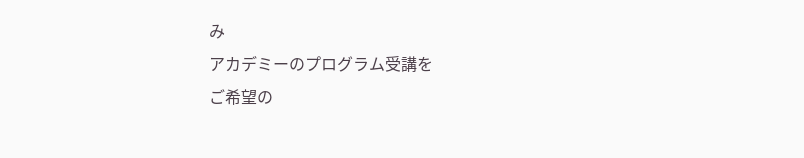み
アカデミーのプログラム受講を
ご希望の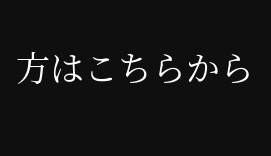方はこちらから